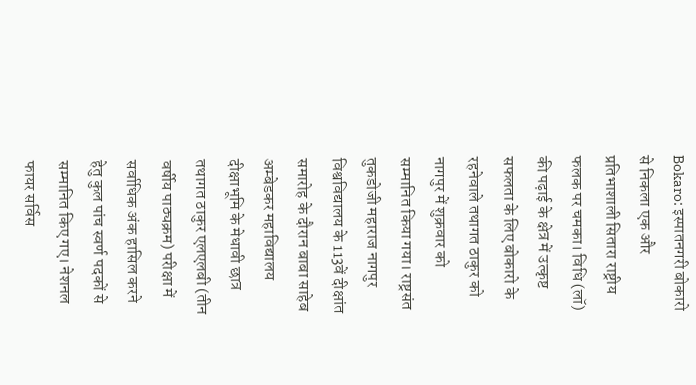Bokaro: इस्पातनगरी बोकारो से निकला एक और प्रतिभाशाली सितारा राष्ट्रीय फलक पर चमका। विधि (लॉ) की पढ़ाई के क्षेत्र में उत्कृष्ट सफलता के लिए बोकारो के रहनेवाले तथागत ठाकुर को नागपुर में शुक्रवार को सम्मानित किया गया। राष्ट्रसंत तुकडोजी महाराज नागपुर विश्वविद्यालय के 113वें दीक्षांत समारोह के दौरान बाबा साहेब अम्बेडकर महाविद्यालय दीक्षाभूमि के मेधावी छात्र तथागत ठाकुर एलएलबी (तीन वर्षीय पाठ्यक्रम) परीक्षा में सर्वाधिक अंक हासिल करने हेतु कुल पांच स्वर्ण पदकों से सम्मानित किए गए। नेशनल फायर सर्विस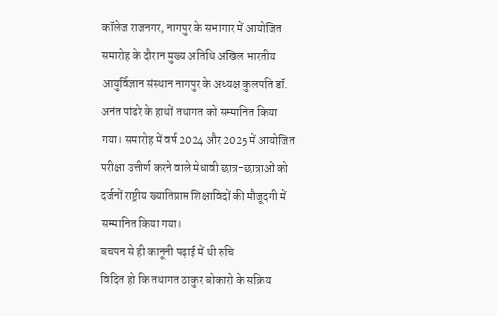कॉलेज राजनगर, नागपुर के सभागार में आयोजित समारोह के दौरान मुख्य अतिथि अखिल भारतीय आयुर्विज्ञान संस्थान नागपुर के अध्यक्ष कुलपति डॉ. अनंत पांढरे के हाथों तथागत को सम्मानित किया गया। समारोह में वर्ष 2024 और 2025 में आयोजित परीक्षा उत्तीर्ण करने वाले मेधावी छात्र-छात्राओं को दर्जनों राष्ट्रीय ख्यातिप्राप्त शिक्षाविदों की मौजूदगी में सम्मानित किया गया।
बचपन से ही कानूनी पढ़ाई में थी रुचि
विदित हो कि तथागत ठाकुर बोकारो के सक्रिय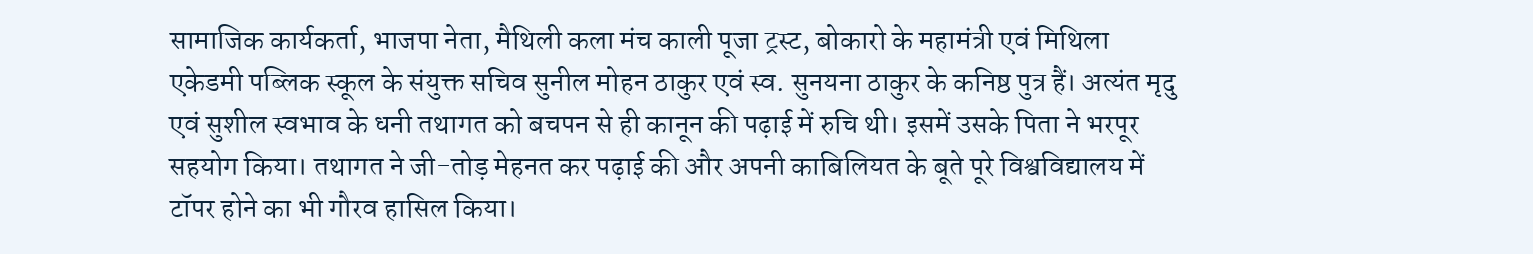सामाजिक कार्यकर्ता, भाजपा नेता, मैथिली कला मंच काली पूजा ट्रस्ट, बोकारो के महामंत्री एवं मिथिला एकेडमी पब्लिक स्कूल के संयुक्त सचिव सुनील मोहन ठाकुर एवं स्व. सुनयना ठाकुर के कनिष्ठ पुत्र हैं। अत्यंत मृदु एवं सुशील स्वभाव के धनी तथागत को बचपन से ही कानून की पढ़ाई में रुचि थी। इसमें उसके पिता ने भरपूर सहयोग किया। तथागत ने जी-तोड़ मेहनत कर पढ़ाई की और अपनी काबिलियत के बूते पूरे विश्वविद्यालय में टॉपर होने का भी गौरव हासिल किया।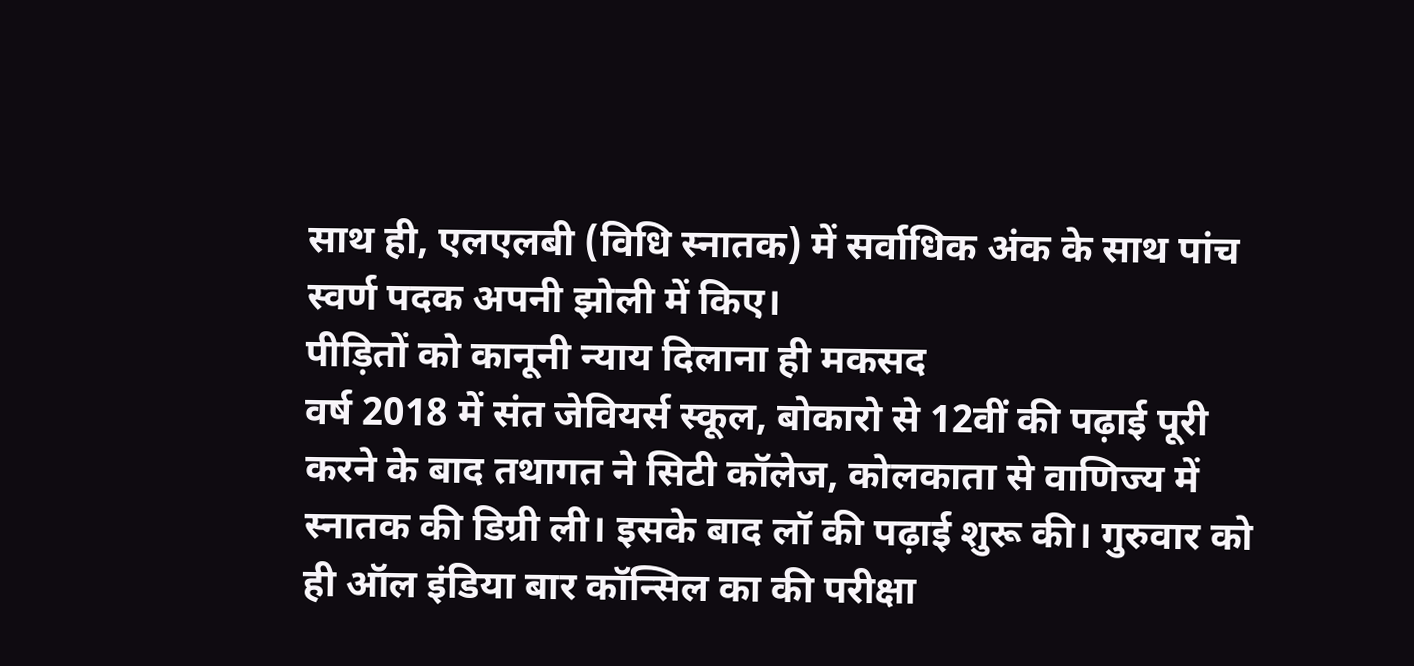साथ ही, एलएलबी (विधि स्नातक) में सर्वाधिक अंक के साथ पांच स्वर्ण पदक अपनी झोली में किए।
पीड़ितों को कानूनी न्याय दिलाना ही मकसद
वर्ष 2018 में संत जेवियर्स स्कूल, बोकारो से 12वीं की पढ़ाई पूरी करने के बाद तथागत ने सिटी कॉलेज, कोलकाता से वाणिज्य में स्नातक की डिग्री ली। इसके बाद लॉ की पढ़ाई शुरू की। गुरुवार को ही ऑल इंडिया बार कॉन्सिल का की परीक्षा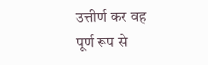उत्तीर्ण कर वह पूर्ण रूप से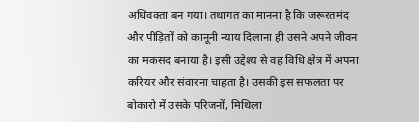अधिवक्ता बन गया। तथागत का मानना है कि जरूरतमंद और पीड़ितों को कानूनी न्याय दिलाना ही उसने अपने जीवन का मकसद बनाया है। इसी उद्देश्य से वह विधि क्षेत्र में अपना करियर और संवारना चाहता है। उसकी इस सफलता पर बोकारो में उसके परिजनों, मिथिला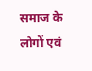समाज के लोगों एवं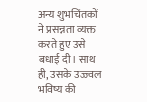अन्य शुभचिंतकों ने प्रसन्नता व्यक्त करते हुए उसे बधाई दी। साथ ही, उसके उज्ज्वल भविष्य की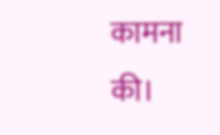कामना की।